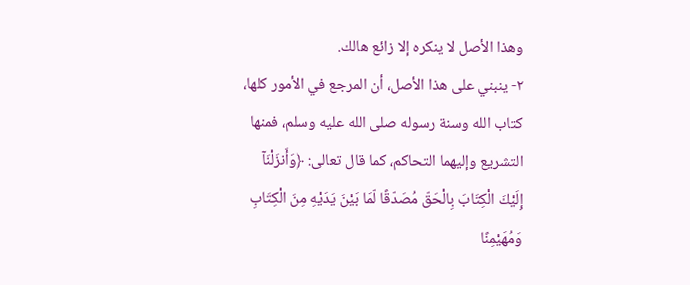وهذا الأصل لا ينكره إلا زائع هالك.
٢- ينبني على هذا الأصل، أن المرجع في الأمور كلها، كتاب الله وسنة رسوله صلى الله عليه وسلم، فمنها التشريع وإليهما التحاكم، كما قال تعالى: ﴿وَأَنزَلْنَآ إِلَيْكَ الْكِتَابَ بِالْحَقّ مُصَدّقًا لّمَا بَيْنَ يَدَيْهِ مِنَ الْكِتَابِ وَمُهَيْمِنًا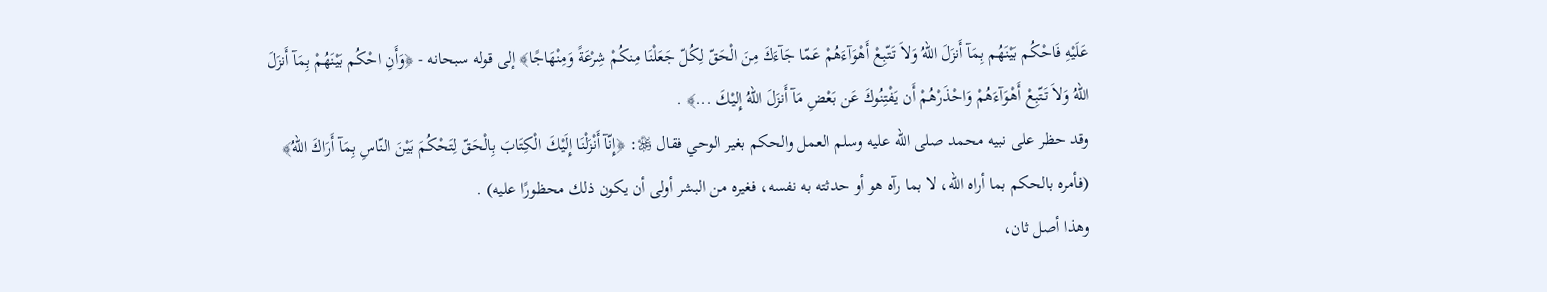عَلَيْهِ فَاحْكُم بَيْنَهُم بِمَآ أَنزَلَ اللهُ وَلاَ تَتّبِعْ أَهْوَآءَهُمْ عَمّا جَآءَكَ مِنَ الْحَقّ لِكُلّ جَعَلْنَا مِنكُمْ شِرْعَةً وَمِنْهَاجًا﴾ إلى قوله سبحانه - ﴿وَأَنِ احْكُم بَيْنَهُمْ بِمَآ أَنزَلَ اللهُ وَلاَ تَتّبِعْ أَهْوَآءَهُمْ وَاحْذَرْهُمْ أَن يَفْتِنُوكَ عَن بَعْضِ مَآ أَنزَلَ اللهُ إِليْكَ ...﴾ .
وقد حظر على نبيه محمد صلى الله عليه وسلم العمل والحكم بغير الوحي فقال ﷿: ﴿إِنّآ أَنْزَلْنَا إِلَيْكَ الْكِتَابَ بِالْحَقّ لِتَحْكُمَ بَيْنَ النّاسِ بِمَآ أَرَاكَ اللهُ﴾ (فأمره بالحكم بما أراه الله، لا بما رآه هو أو حدثته به نفسه، فغيره من البشر أولى أن يكون ذلك محظورًا عليه) .
وهذا أصل ثان،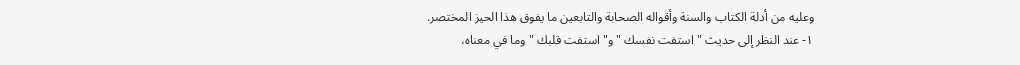وعليه من أدلة الكتاب والسنة وأقواله الصحابة والتابعين ما يفوق هذا الحيز المختصر.
١- عند النظر إلى حديث " استفت نفسك "و" استفت قلبك " وما في معناه،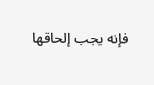فإنه يجب إلحاقها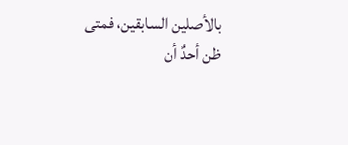بالأصلين السابقين، فمتى ظن أحدٌ أن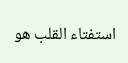استفتاء القلب هو